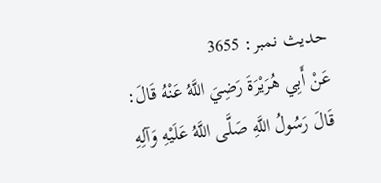حدیث نمبر: 3655
عَنْ أَبِي هُرَيْرَةَ رَضِيَ اللَّهُ عَنْهُ قَالَ: قَالَ رَسُولُ اللَّهِ صَلَّى اللَّهُ عَلَيْهِ وَآلِهِ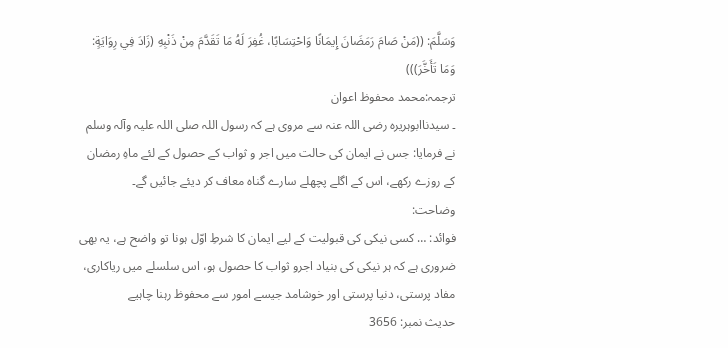وَسَلَّمَ: ((مَنْ صَامَ رَمَضَانَ إِيمَانًا وَاحْتِسَابًا، غُفِرَ لَهُ مَا تَقَدَّمَ مِنْ ذَنْبِهِ (زَادَ فِي رِوَايَةٍ: وَمَا تَأَخَّرَ)))
ترجمہ:محمد محفوظ اعوان
۔ سیدناابوہریرہ رضی اللہ عنہ سے مروی ہے کہ رسول اللہ صلی اللہ علیہ وآلہ وسلم نے فرمایا: جس نے ایمان کی حالت میں اجر و ثواب کے حصول کے لئے ماہِ رمضان کے روزے رکھے، اس کے اگلے پچھلے سارے گناہ معاف کر دیئے جائیں گے۔
وضاحت:
فوائد: … کسی نیکی کی قبولیت کے لیے ایمان کا شرطِ اوّل ہونا تو واضح ہے، یہ بھی ضروری ہے کہ ہر نیکی کی بنیاد اجرو ثواب کا حصول ہو، اس سلسلے میں ریاکاری، مفاد پرستی، دنیا پرستی اور خوشامد جیسے امور سے محفوظ رہنا چاہیے
حدیث نمبر: 3656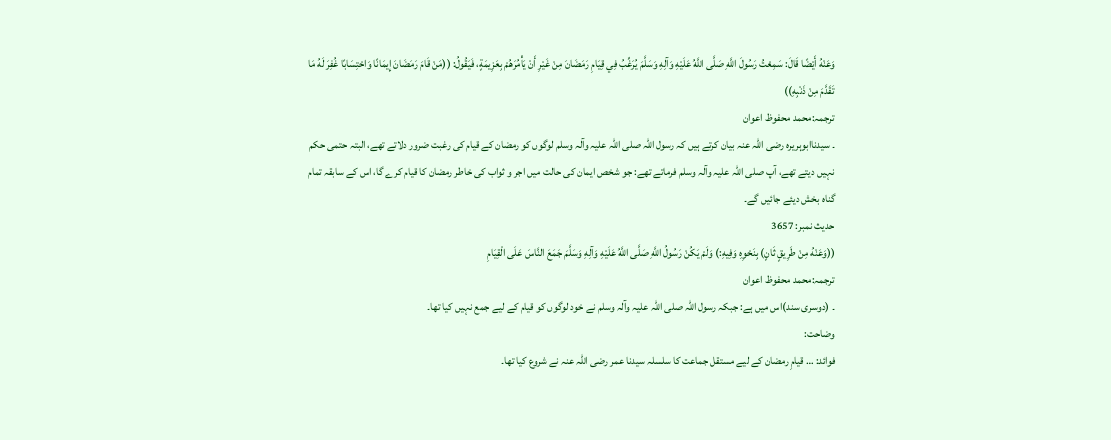وَعَنْهُ أَيْضًا قَالَ: سَمِعْتُ رَسُولَ اللَّهِ صَلَّى اللَّهُ عَلَيْهِ وَآلِهِ وَسَلَّمَ يُرَغِّبُ فِي قِيَامِ رَمَضَانَ مِنْ غَيْرِ أَنْ يَأْمُرَهُمْ بِعَزِيمَةٍ، فَيَقُولُ: ((مَنْ قَامَ رَمَضَانَ إِيمَانًا وَاحْتِسَابًا غُفِرَ لَهُ مَا تَقَدَّمَ مِنْ ذَنْبِهِ))
ترجمہ:محمد محفوظ اعوان
۔ سیدناابوہریرہ رضی اللہ عنہ بیان کرتے ہیں کہ رسول اللہ صلی اللہ علیہ وآلہ وسلم لوگوں کو رمضان کے قیام کی رغبت ضرور دلاتے تھے، البتہ حتمی حکم نہیں دیتے تھے، آپ صلی اللہ علیہ وآلہ وسلم فرماتے تھے: جو شخص ایمان کی حالت میں اجر و ثواب کی خاطر رمضان کا قیام کرے گا، اس کے سابقہ تمام گناہ بخش دیئے جائیں گے۔
حدیث نمبر: 3657
((وَعَنْهُ مِنْ طَرِيقٍ ثَانٍ) بِنَحْوِهِ وَفِيهِ:) وَلَمْ يَكُنْ رَسُولُ اللَّهِ صَلَّى اللَّهُ عَلَيْهِ وَآلِهِ وَسَلَّمَ جَمَعَ النَّاسَ عَلَى الْقِيَامِ
ترجمہ:محمد محفوظ اعوان
۔ (دوسری سند)اس میں ہے: جبکہ رسول اللہ صلی اللہ علیہ وآلہ وسلم نے خود لوگوں کو قیام کے لیے جمع نہیں کیا تھا۔
وضاحت:
فوائد: … قیامِ رمضان کے لیے مستقل جماعت کا سلسلہ سیدنا عمر رضی اللہ عنہ نے شروع کیا تھا۔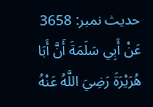حدیث نمبر: 3658
عَنْ أَبِي سَلَمَةَ أَنَّ أَبَا هُرَيْرَةَ رَضِيَ اللَّهُ عَنْهُ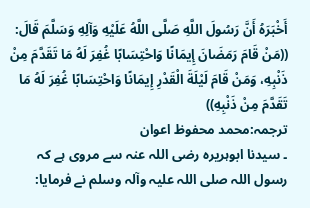أَخْبَرَهُ أَنَّ رَسُولَ اللَّهِ صَلَّى اللَّهُ عَلَيْهِ وَآلِهِ وَسَلَّمَ قَالَ: ((مَنْ قَامَ رَمَضَانَ إِيمَانًا وَاحْتِسَابًا غُفِرَ لَهُ مَا تَقَدَّمَ مِنْ ذَنْبِهِ، وَمَنْ قَامَ لَيْلَةَ الْقَدْرِ إِيمَانًا وَاحْتِسَابًا غُفِرَ لَهُ مَا تَقَدَّمَ مِنْ ذَنْبِهِ))
ترجمہ:محمد محفوظ اعوان
۔ سیدنا ابوہریرہ رضی اللہ عنہ سے مروی ہے کہ رسول اللہ صلی اللہ علیہ وآلہ وسلم نے فرمایا: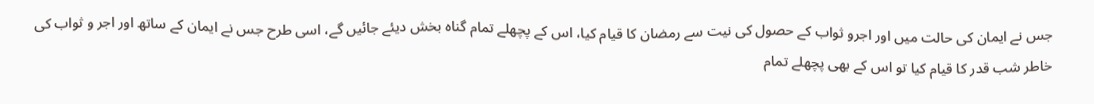جس نے ایمان کی حالت میں اور اجرو ثواب کے حصول کی نیت سے رمضان کا قیام کیا، اس کے پچھلے تمام گناہ بخش دیئے جائیں گے، اسی طرح جس نے ایمان کے ساتھ اور اجر و ثواب کی خاطر شب قدر کا قیام کیا تو اس کے بھی پچھلے تمام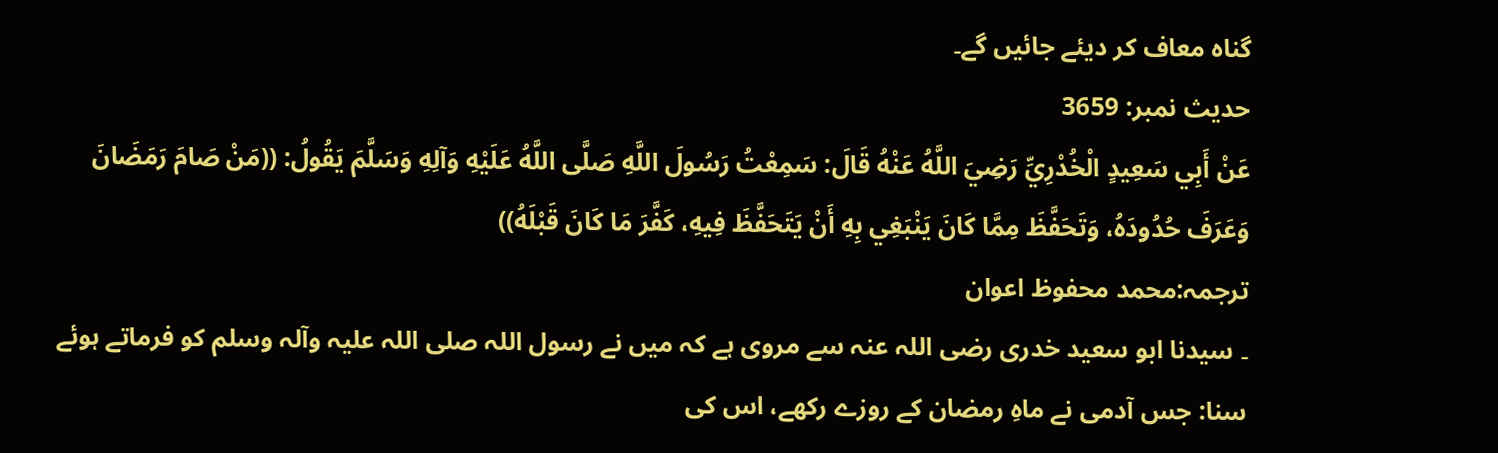گناہ معاف کر دیئے جائیں گے۔
حدیث نمبر: 3659
عَنْ أَبِي سَعِيدٍ الْخُدْرِيِّ رَضِيَ اللَّهُ عَنْهُ قَالَ: سَمِعْتُ رَسُولَ اللَّهِ صَلَّى اللَّهُ عَلَيْهِ وَآلِهِ وَسَلَّمَ يَقُولُ: ((مَنْ صَامَ رَمَضَانَ وَعَرَفَ حُدُودَهُ، وَتَحَفَّظَ مِمَّا كَانَ يَنْبَغِي بِهِ أَنْ يَتَحَفَّظَ فِيهِ، كَفَّرَ مَا كَانَ قَبْلَهُ))
ترجمہ:محمد محفوظ اعوان
۔ سیدنا ابو سعید خدری رضی اللہ عنہ سے مروی ہے کہ میں نے رسول اللہ صلی اللہ علیہ وآلہ وسلم کو فرماتے ہوئے سنا: جس آدمی نے ماہِ رمضان کے روزے رکھے، اس کی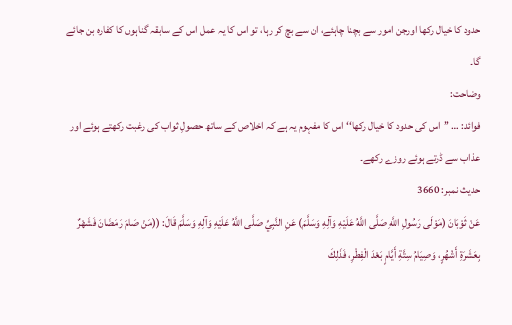حدود کا خیال رکھا اورجن امور سے بچنا چاہئے، ان سے بچ کر رہا، تو اس کا یہ عمل اس کے سابقہ گناہوں کا کفارہ بن جائے گا۔
وضاحت:
فوائد: … ’’اس کی حدود کا خیال رکھا‘‘ اس کا مفہوم یہ ہے کہ اخلاص کے ساتھ حصولِ ثواب کی رغبت رکھتے ہوئے اور عذاب سے ڈرتے ہوئے روزے رکھے۔
حدیث نمبر: 3660
عَنْ ثَوْبَانَ (مَوْلَى رَسُولِ اللَّهِ صَلَّى اللَّهُ عَلَيْهِ وَآلِهِ وَسَلَّمَ) عَنِ النَّبِيِّ صَلَّى اللَّهُ عَلَيْهِ وَآلِهِ وَسَلَّمَ قَالَ: ((مَنْ صَامَ رَمَضَانَ فَشَهْرٌ بِعَشَرَةِ أَشْهُرٍ، وَصِيَامُ سِتَّةِ أَيَّامٍ بَعْدَ الْفِطْرِ، فَذَلِكَ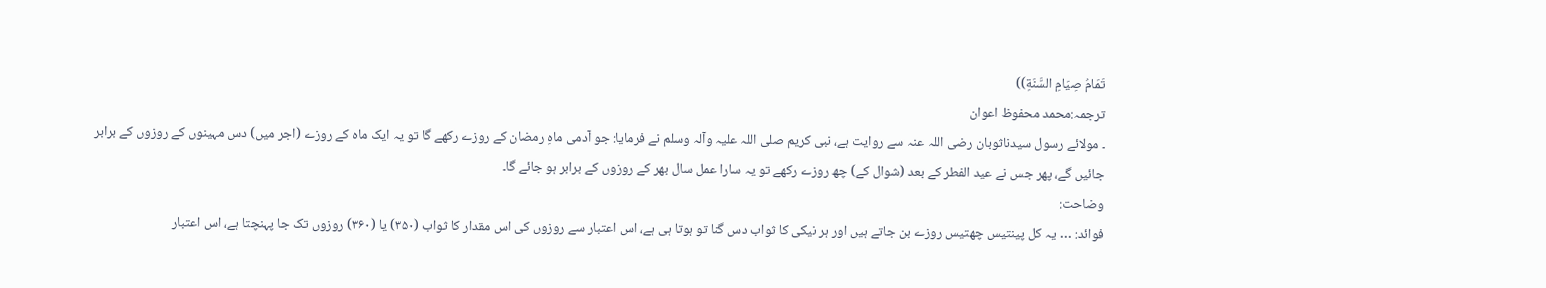تَمَامُ صِيَامِ السَّنَةِ))
ترجمہ:محمد محفوظ اعوان
۔ مولائے رسول سیدناثوبان رضی اللہ عنہ سے روایت ہے، نبی کریم صلی اللہ علیہ وآلہ وسلم نے فرمایا: جو آدمی ماہِ رمضان کے روزے رکھے گا تو یہ ایک ماہ کے روزے (اجر میں) دس مہینوں کے روزوں کے برابر جائیں گے، پھر جس نے عید الفطر کے بعد (شوال کے) چھ روزے رکھے تو یہ سارا عمل سال بھر کے روزوں کے برابر ہو جائے گا۔
وضاحت:
فوائد: … یہ کل پینتیس چھتیس روزے بن جاتے ہیں اور ہر نیکی کا ثواب دس گنا تو ہوتا ہی ہے، اس اعتبار سے روزوں کی اس مقدار کا ثواب (۳۵۰) یا (۳۶۰) روزوں تک جا پہنچتا ہے، اس اعتبار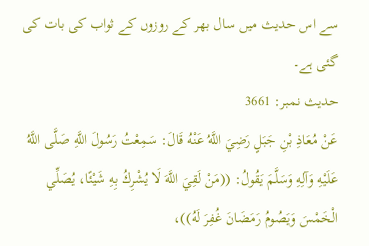سے اس حدیث میں سال بھر کے روزوں کے ثواب کی بات کی گئی ہے۔
حدیث نمبر: 3661
عَنْ مُعَاذِ بْنِ جَبَلٍ رَضِيَ اللَّهُ عَنْهُ قَالَ: سَمِعْتُ رَسُولَ اللَّهِ صَلَّى اللَّهُ عَلَيْهِ وَآلِهِ وَسَلَّمَ يَقُولُ: ((مَنْ لَقِيَ اللَّهَ لَا يُشْرِكُ بِهِ شَيْئًا، يُصَلِّي الْخَمْسَ وَيَصُومُ رَمَضَانَ غُفِرَ لَهُ))،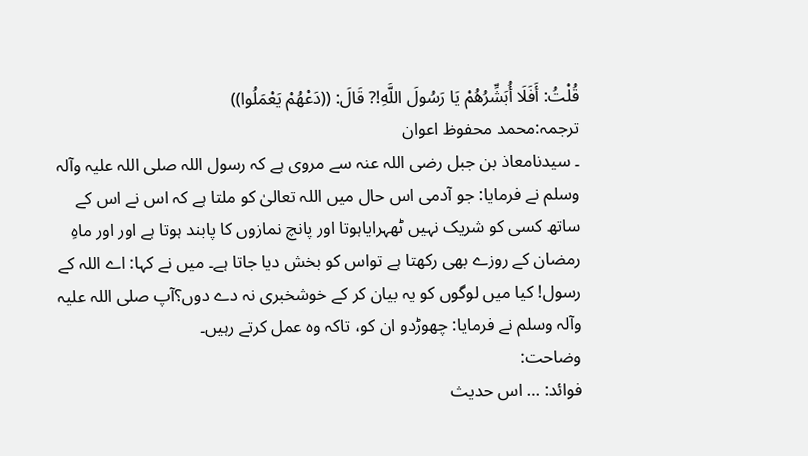قُلْتُ: أَفَلَا أُبَشِّرُهُمْ يَا رَسُولَ اللَّهِ!? قَالَ: ((دَعْهُمْ يَعْمَلُوا))
ترجمہ:محمد محفوظ اعوان
۔ سیدنامعاذ بن جبل رضی اللہ عنہ سے مروی ہے کہ رسول اللہ صلی اللہ علیہ وآلہ وسلم نے فرمایا: جو آدمی اس حال میں اللہ تعالیٰ کو ملتا ہے کہ اس نے اس کے ساتھ کسی کو شریک نہیں ٹھہرایاہوتا اور پانچ نمازوں کا پابند ہوتا ہے اور اور ماہِ رمضان کے روزے بھی رکھتا ہے تواس کو بخش دیا جاتا ہے۔ میں نے کہا: اے اللہ کے رسول! کیا میں لوگوں کو یہ بیان کر کے خوشخبری نہ دے دوں؟آپ صلی اللہ علیہ وآلہ وسلم نے فرمایا: چھوڑدو ان کو، تاکہ وہ عمل کرتے رہیں۔
وضاحت:
فوائد: … اس حدیث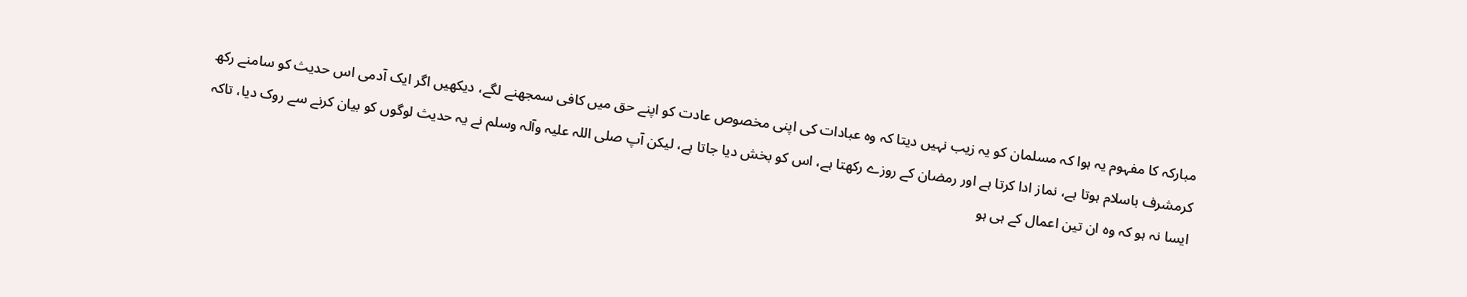مبارکہ کا مفہوم یہ ہوا کہ مسلمان کو یہ زیب نہیں دیتا کہ وہ عبادات کی اپنی مخصوص عادت کو اپنے حق میں کافی سمجھنے لگے، دیکھیں اگر ایک آدمی اس حدیث کو سامنے رکھ کرمشرف باسلام ہوتا ہے، نماز ادا کرتا ہے اور رمضان کے روزے رکھتا ہے، اس کو بخش دیا جاتا ہے، لیکن آپ صلی اللہ علیہ وآلہ وسلم نے یہ حدیث لوگوں کو بیان کرنے سے روک دیا، تاکہ ایسا نہ ہو کہ وہ ان تین اعمال کے ہی ہو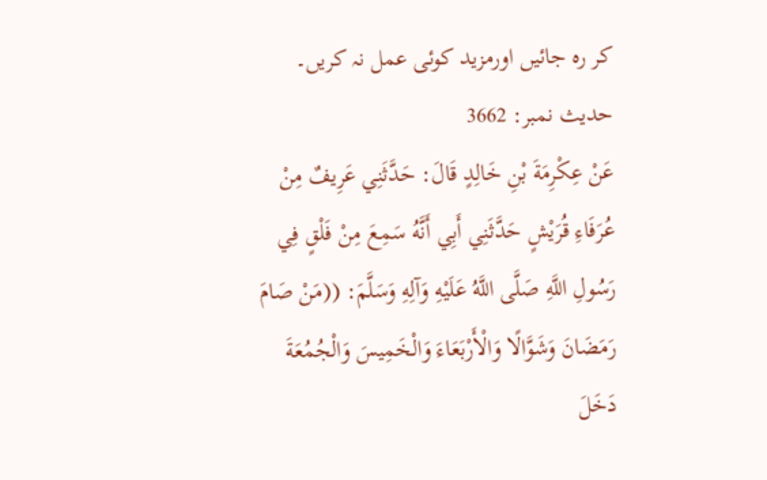کر رہ جائیں اورمزید کوئی عمل نہ کریں۔
حدیث نمبر: 3662
عَنْ عِكْرِمَةَ بْنِ خَالِدٍ قَالَ: حَدَّثَنِي عَرِيفٌ مِنْ عُرَفَاءِ قُرَيْشٍ حَدَّثَنِي أَبِي أَنَّهُ سَمِعَ مِنْ فَلْقٍ فِي رَسُولِ اللَّهِ صَلَّى اللَّهُ عَلَيْهِ وَآلِهِ وَسَلَّمَ: ((مَنْ صَامَ رَمَضَانَ وَشَوَّالًا وَالْأَرْبَعَاءَ وَالْخَمِيسَ وَالْجُمُعَةَ دَخَلَ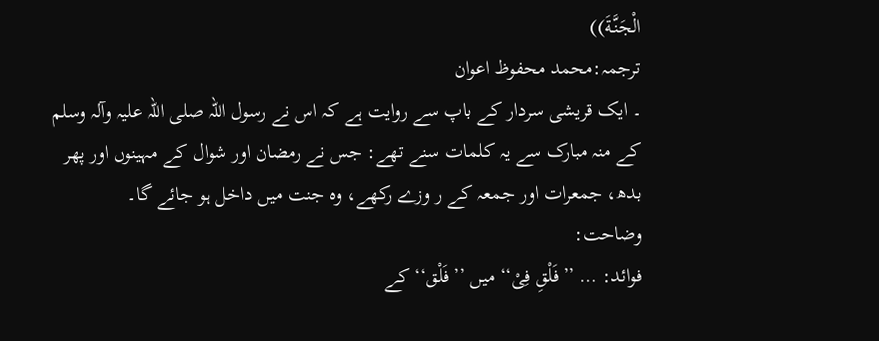الْجَنَّةَ))
ترجمہ:محمد محفوظ اعوان
۔ ایک قریشی سردار کے باپ سے روایت ہے کہ اس نے رسول اللہ صلی اللہ علیہ وآلہ وسلم کے منہ مبارک سے یہ کلمات سنے تھے: جس نے رمضان اور شوال کے مہینوں اور پھر بدھ، جمعرات اور جمعہ کے ر وزے رکھے، وہ جنت میں داخل ہو جائے گا۔
وضاحت:
فوائد: … ’’فَلْقِ فِیْ‘‘ میں ’’فَلْق‘‘ کے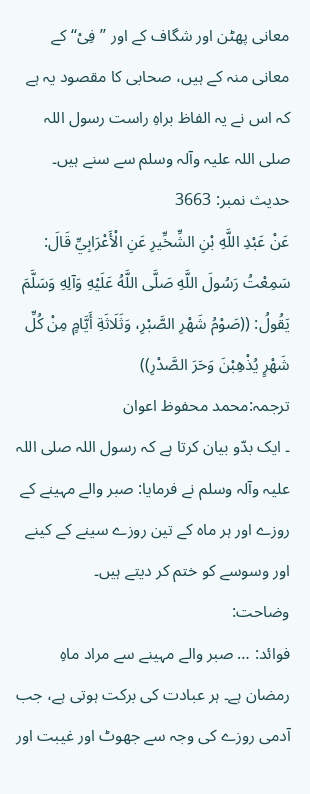معانی پھٹن اور شگاف کے اور ’’فِیْ‘‘ کے معانی منہ کے ہیں، صحابی کا مقصود یہ ہے کہ اس نے یہ الفاظ براہِ راست رسول اللہ صلی اللہ علیہ وآلہ وسلم سے سنے ہیں۔
حدیث نمبر: 3663
عَنْ عَبْدِ اللَّهِ بْنِ الشِّخِّيرِ عَنِ الْأَعْرَابِيِّ قَالَ: سَمِعْتُ رَسُولَ اللَّهِ صَلَّى اللَّهُ عَلَيْهِ وَآلِهِ وَسَلَّمَ يَقُولُ: ((صَوْمُ شَهْرِ الصَّبْرِ، وَثَلَاثَةِ أَيَّامٍ مِنْ كُلِّ شَهْرٍ يُذْهِبْنَ وَحَرَ الصَّدْرِ))
ترجمہ:محمد محفوظ اعوان
۔ ایک بدّو بیان کرتا ہے کہ رسول اللہ صلی اللہ علیہ وآلہ وسلم نے فرمایا: صبر والے مہینے کے روزے اور ہر ماہ کے تین روزے سینے کے کینے اور وسوسے کو ختم کر دیتے ہیں۔
وضاحت:
فوائد: … صبر والے مہینے سے مراد ماہِ رمضان ہے۔ ہر عبادت کی برکت ہوتی ہے، جب آدمی روزے کی وجہ سے جھوٹ اور غیبت اور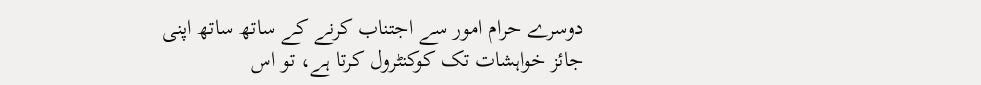دوسرے حرام امور سے اجتناب کرنے کے ساتھ ساتھ اپنی جائز خواہشات تک کوکنٹرول کرتا ہے، تو اس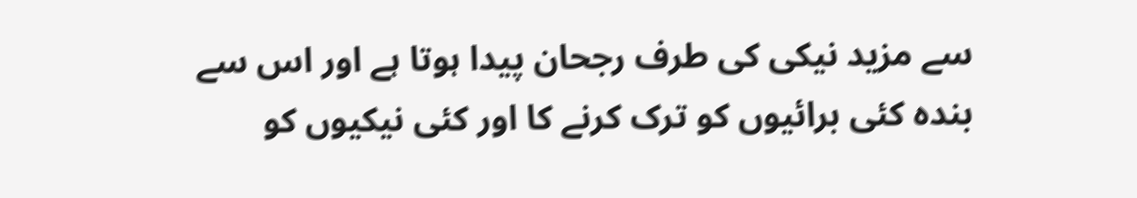سے مزید نیکی کی طرف رجحان پیدا ہوتا ہے اور اس سے بندہ کئی برائیوں کو ترک کرنے کا اور کئی نیکیوں کو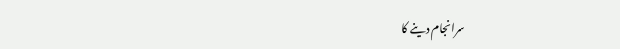سرانجام دینے کا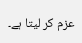عزم کر لیتا ہے۔